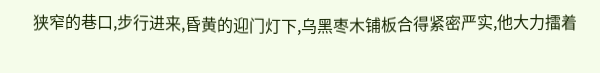狭窄的巷口,步行进来,昏黄的迎门灯下,乌黑枣木铺板合得紧密严实,他大力擂着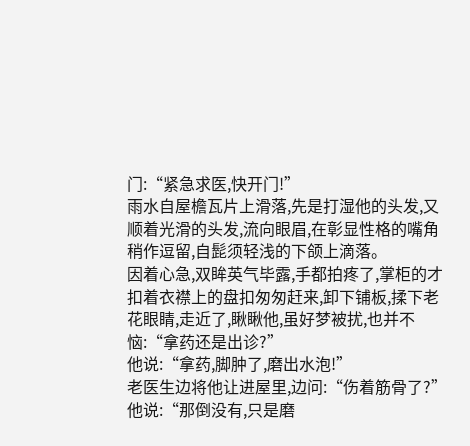门:“紧急求医,快开门!”
雨水自屋檐瓦片上滑落,先是打湿他的头发,又顺着光滑的头发,流向眼眉,在彰显性格的嘴角稍作逗留,自髭须轻浅的下颌上滴落。
因着心急,双眸英气毕露,手都拍疼了,掌柜的才扣着衣襟上的盘扣匆匆赶来,卸下铺板,揉下老花眼睛,走近了,瞅瞅他,虽好梦被扰,也并不恼:“拿药还是出诊?”
他说:“拿药,脚肿了,磨出水泡!”
老医生边将他让进屋里,边问:“伤着筋骨了?”
他说:“那倒没有,只是磨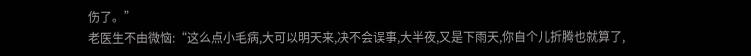伤了。”
老医生不由微恼:“这么点小毛病,大可以明天来,决不会误事,大半夜,又是下雨天,你自个儿折腾也就算了,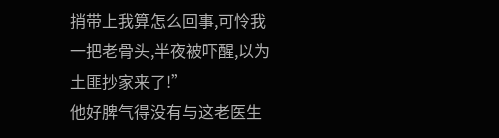捎带上我算怎么回事,可怜我一把老骨头,半夜被吓醒,以为土匪抄家来了!”
他好脾气得没有与这老医生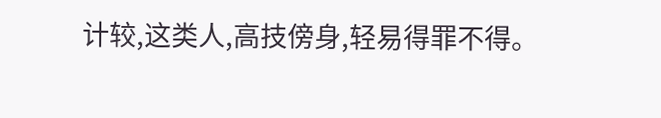计较,这类人,高技傍身,轻易得罪不得。